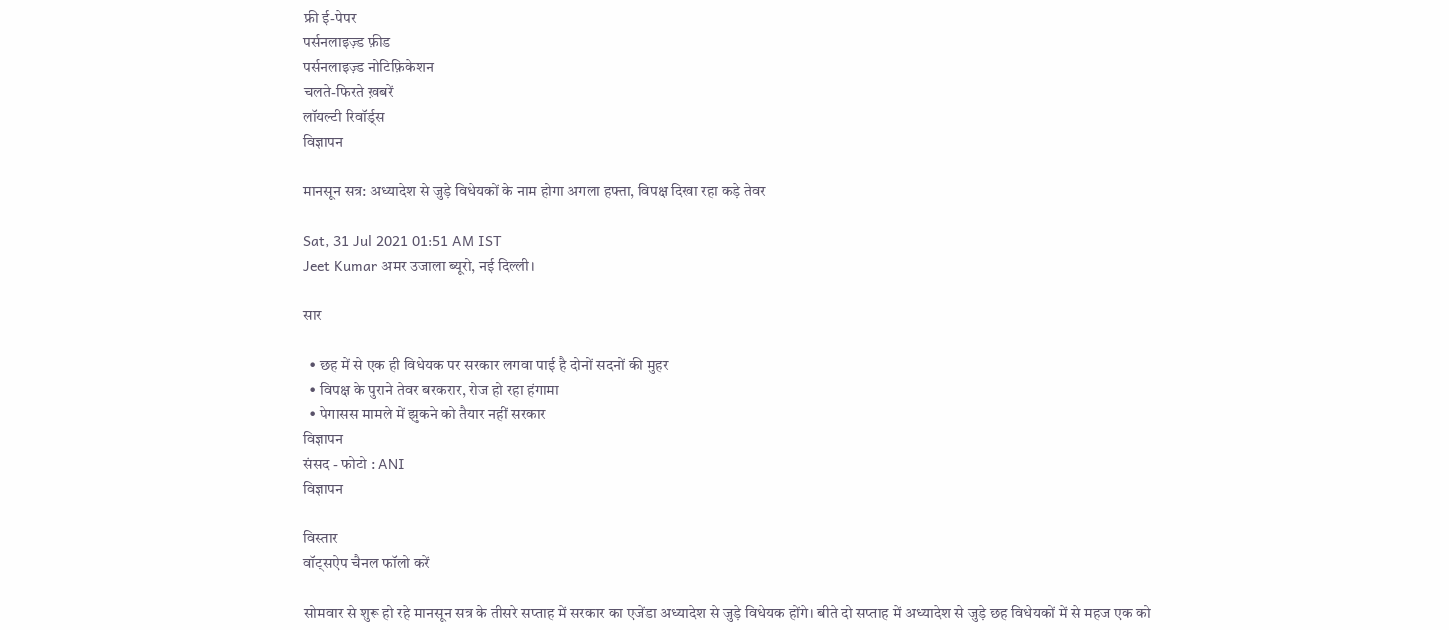फ्री ई-पेपर
पर्सनलाइज़्ड फ़ीड
पर्सनलाइज़्ड नोटिफ़िकेशन
चलते-फिरते ख़बरें
लॉयल्टी रिवॉर्ड्स
विज्ञापन

मानसून सत्र: अध्यादेश से जुड़े विधेयकों के नाम होगा अगला हफ्ता, विपक्ष दिखा रहा कड़े तेवर

Sat, 31 Jul 2021 01:51 AM IST
Jeet Kumar अमर उजाला ब्यूरो, नई दिल्ली।

सार

  • छह में से एक ही विधेयक पर सरकार लगवा पाई है दोनों सदनों की मुहर
  • विपक्ष के पुराने तेवर बरकरार, रोज हो रहा हंगामा
  • पेगासस मामले में झुकने को तैयार नहीं सरकार
विज्ञापन
संसद - फोटो : ANI
विज्ञापन

विस्तार
वॉट्सऐप चैनल फॉलो करें

सोमवार से शुरू हो रहे मानसून सत्र के तीसरे सप्ताह में सरकार का एजेंडा अध्यादेश से जुड़े विधेयक होंगे। बीते दो सप्ताह में अध्यादेश से जुड़े छह विधेयकों में से महज एक को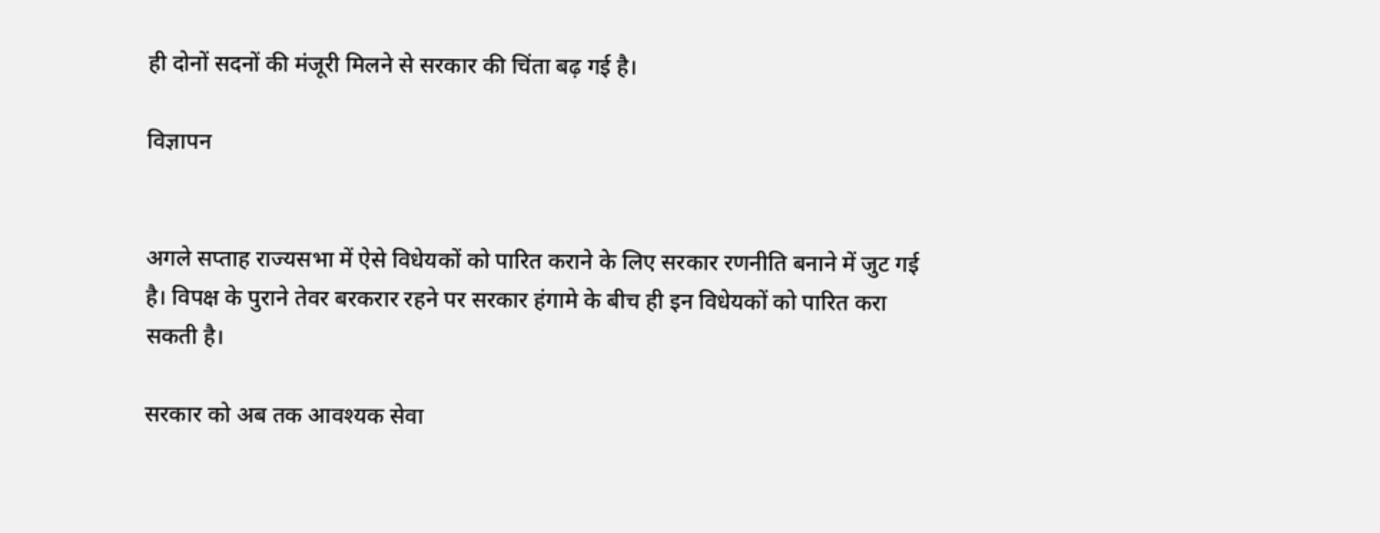ही दोनों सदनों की मंजूरी मिलने से सरकार की चिंता बढ़ गई है।

विज्ञापन


अगले सप्ताह राज्यसभा में ऐसे विधेयकों को पारित कराने के लिए सरकार रणनीति बनाने में जुट गई है। विपक्ष के पुराने तेवर बरकरार रहने पर सरकार हंगामे के बीच ही इन विधेयकों को पारित करा सकती है।

सरकार को अब तक आवश्यक सेवा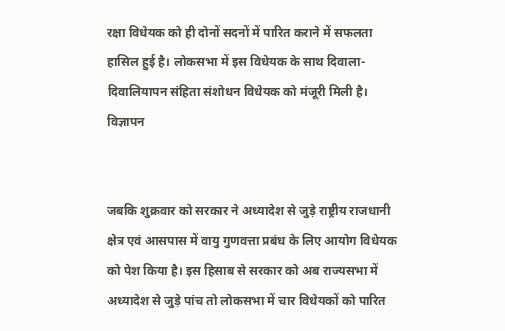रक्षा विधेयक को ही दोनों सदनों में पारित कराने में सफलता हासिल हुई है। लोकसभा में इस विधेयक के साथ दिवाला-दिवालियापन संहिता संशोधन विधेयक को मंजूरी मिली है।
विज्ञापन


जबकि शुक्रवार को सरकार ने अध्यादेश से जुड़े राष्ट्रीय राजधानी क्षेत्र एवं आसपास में वायु गुणवत्ता प्रबंध के लिए आयोग विधेयक को पेश किया है। इस हिसाब से सरकार को अब राज्यसभा में अध्यादेश से जुड़े पांच तो लोकसभा में चार विधेयकों को पारित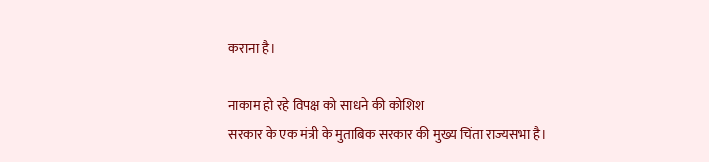कराना है।

नाकाम हो रहे विपक्ष को साधने की कोशिश
सरकार के एक मंत्री के मुताबिक सरकार की मुख्य चिंता राज्यसभा है।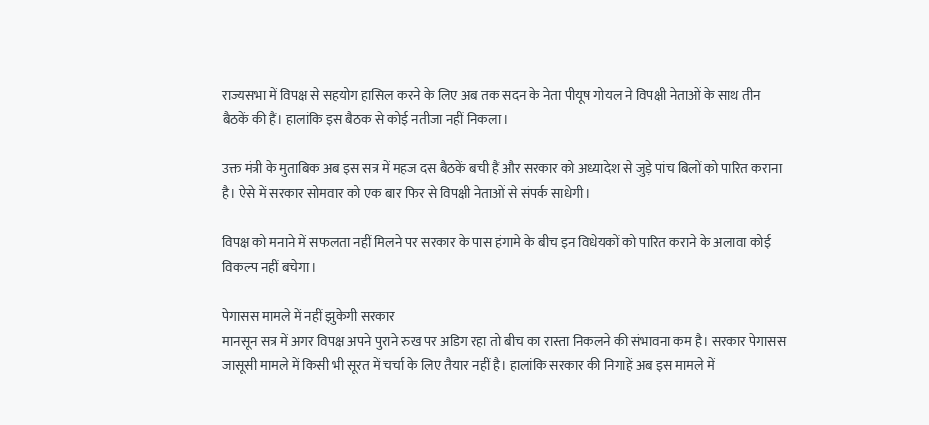राज्यसभा में विपक्ष से सहयोग हासिल करने के लिए अब तक सदन के नेता पीयूष गोयल ने विपक्षी नेताओं के साथ तीन बैठकें की हैं। हालांकि इस बैठक से कोई नतीजा नहीं निकला।

उक्त मंत्री के मुताबिक अब इस सत्र में महज दस बैठकें बची हैं और सरकार को अध्यादेश से जुड़े पांच बिलों को पारित कराना है। ऐसे में सरकार सोमवार को एक बार फिर से विपक्षी नेताओं से संपर्क साधेगी।

विपक्ष को मनाने में सफलता नहीं मिलने पर सरकार के पास हंगामे के बीच इन विधेयकों को पारित कराने के अलावा कोई विकल्प नहीं बचेगा।

पेगासस मामले में नहीं झुकेगी सरकार
मानसून सत्र में अगर विपक्ष अपने पुराने रुख पर अडिग रहा तो बीच का रास्ता निकलने की संभावना कम है। सरकार पेगासस जासूसी मामले में किसी भी सूरत में चर्चा के लिए तैयार नहीं है। हालांकि सरकार की निगाहें अब इस मामले में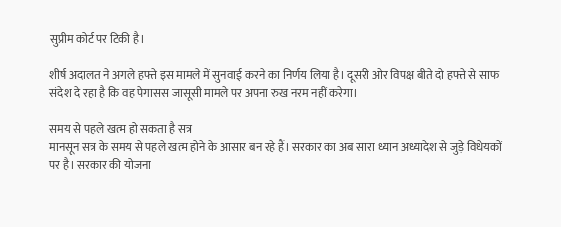सुप्रीम कोर्ट पर टिकी है।

शीर्ष अदालत ने अगले हफ्ते इस मामले में सुनवाई करने का निर्णय लिया है। दूसरी ओर विपक्ष बीते दो हफ्ते से साफ संदेश दे रहा है कि वह पेगासस जासूसी मामले पर अपना रुख नरम नहीं करेगा।

समय से पहले खत्म हो सकता है सत्र
मानसून सत्र के समय से पहले खत्म होने के आसार बन रहे हैं। सरकार का अब सारा ध्यान अध्यादेश से जुड़े विधेयकों पर है। सरकार की योजना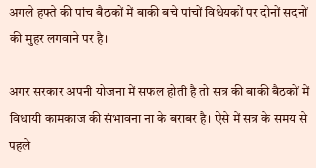अगले हफ्ते की पांच बैठकों में बाकी बचे पांचों विधेयकों पर दोनों सदनों की मुहर लगवाने पर है।

अगर सरकार अपनी योजना में सफल होती है तो सत्र की बाकी बैठकों में विधायी कामकाज की संभावना ना के बराबर है। ऐसे में सत्र के समय से पहले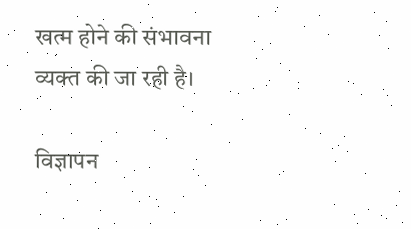खत्म होने की संभावना व्यक्त की जा रही है।

विज्ञापन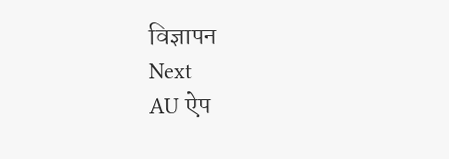विज्ञापन
Next
AU ऐप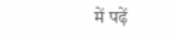में पढ़ें